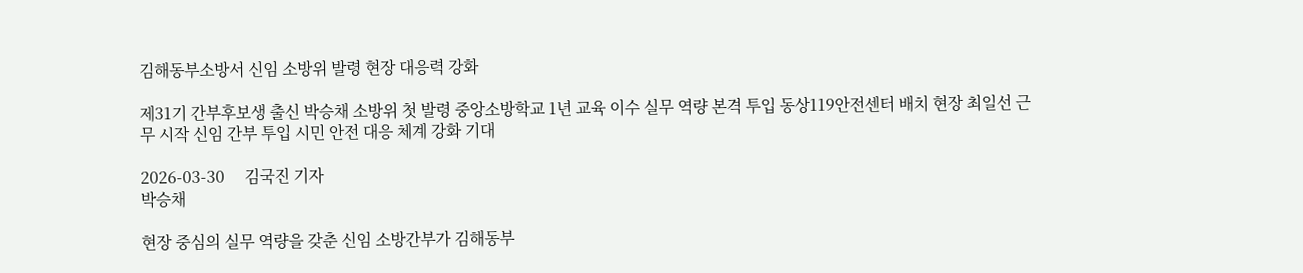김해동부소방서 신임 소방위 발령 현장 대응력 강화

제31기 간부후보생 출신 박승채 소방위 첫 발령 중앙소방학교 1년 교육 이수 실무 역량 본격 투입 동상119안전센터 배치 현장 최일선 근무 시작 신임 간부 투입 시민 안전 대응 체계 강화 기대

2026-03-30     김국진 기자
박승채

현장 중심의 실무 역량을 갖춘 신임 소방간부가 김해동부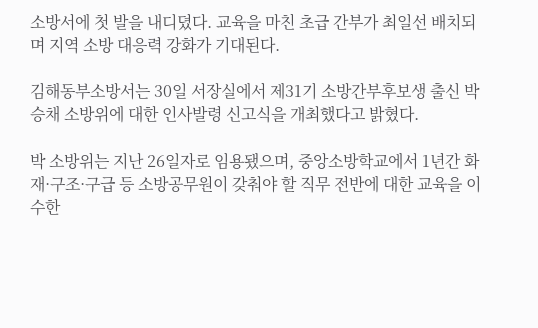소방서에 첫 발을 내디뎠다. 교육을 마친 초급 간부가 최일선 배치되며 지역 소방 대응력 강화가 기대된다.

김해동부소방서는 30일 서장실에서 제31기 소방간부후보생 출신 박승채 소방위에 대한 인사발령 신고식을 개최했다고 밝혔다.

박 소방위는 지난 26일자로 임용됐으며, 중앙소방학교에서 1년간 화재·구조·구급 등 소방공무원이 갖춰야 할 직무 전반에 대한 교육을 이수한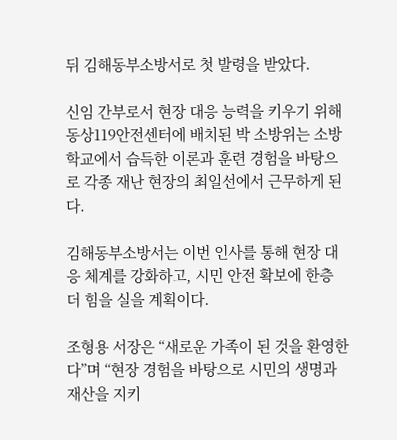뒤 김해동부소방서로 첫 발령을 받았다.

신임 간부로서 현장 대응 능력을 키우기 위해 동상119안전센터에 배치된 박 소방위는 소방학교에서 습득한 이론과 훈련 경험을 바탕으로 각종 재난 현장의 최일선에서 근무하게 된다.

김해동부소방서는 이번 인사를 통해 현장 대응 체계를 강화하고, 시민 안전 확보에 한층 더 힘을 실을 계획이다.

조형용 서장은 “새로운 가족이 된 것을 환영한다”며 “현장 경험을 바탕으로 시민의 생명과 재산을 지키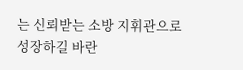는 신뢰받는 소방 지휘관으로 성장하길 바란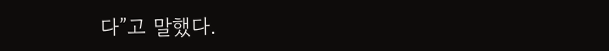다”고 말했다.